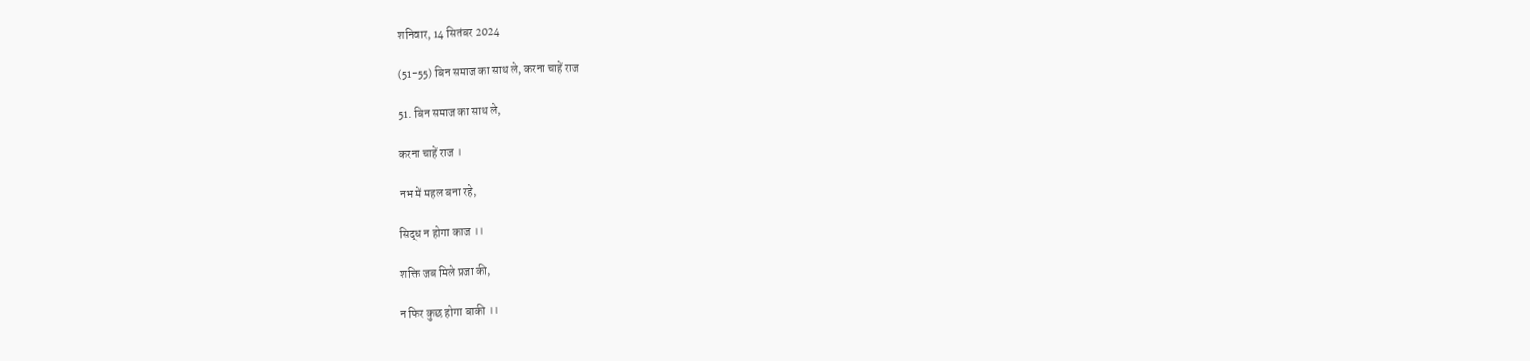शनिवार, 14 सितंबर 2024

(51-55) बिन समाज का साथ ले, करना चाहें राज

51. बिन समाज का साथ ले,

करना चाहें राज ।

नभ में महल बना रहे,

सिद्ध न होगा काज ।।

शक्ति जब मिले प्रजा की,

न फिर कुछ होगा बाकी ।।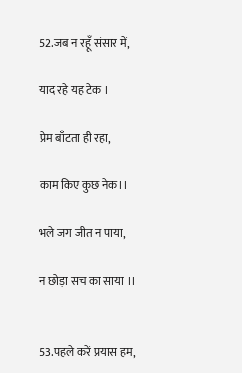52.जब न रहूँ संसार में,

याद रहे यह टेक ।

प्रेम बाँटता ही रहा,

काम किए कुछ नेक।।

भले जग जीत न पाया,

न छोड़ा सच का साया ।।


53.पहले करें प्रयास हम,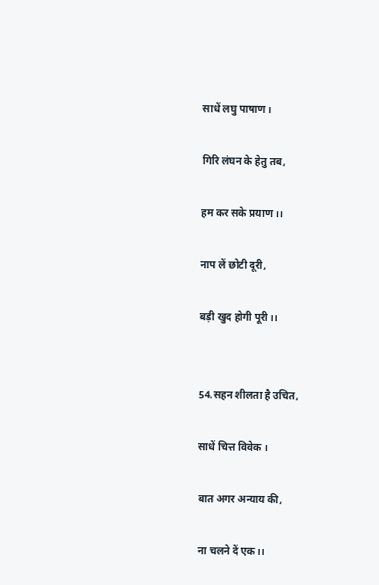साधें लघु पाषाण।

गिरि लंघन के हेतु तब,

हम कर सके प्रयाण ।।

नाप लें छोटी दूरी,

बड़ी खुद होगी पूरी।।


54.सहन शीलता है उचित,

साधें चित्त विवेक ।

बात अगर अन्याय की,

ना चलने दें एक।।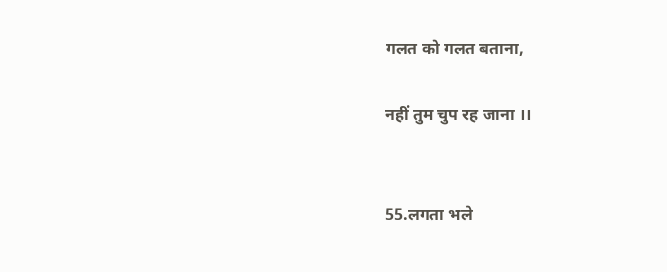गलत को गलत बताना,

नहीं तुम चुप रह जाना ।।


55.लगता भले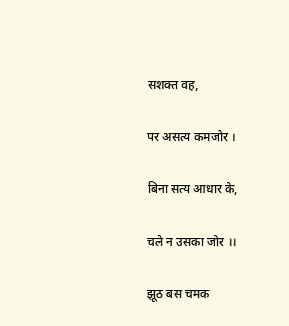सशक्त वह,

पर असत्य कमजोर ।

बिना सत्य आधार के,

चले न उसका जोर ।।

झूठ बस चमक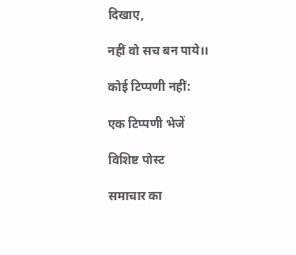दिखाए,

नहीं वो सच बन पाये।।

कोई टिप्पणी नहीं:

एक टिप्पणी भेजें

विशिष्ट पोस्ट

समाचार का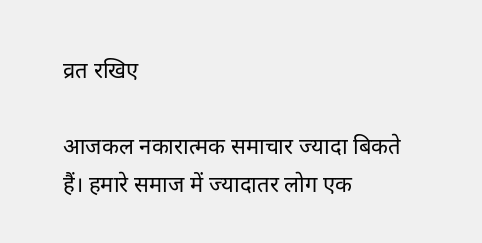व्रत रखिए

आजकल नकारात्मक समाचार ज्यादा बिकते हैं। हमारे समाज में ज्यादातर लोग एक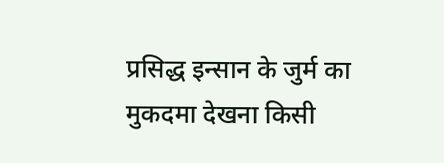प्रसिद्ध इन्सान के जुर्म का मुकदमा देखना किसी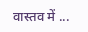वास्तव में ...